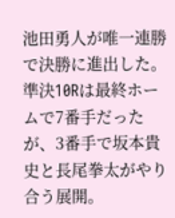池田勇人が唯一連勝で決勝に進出した。準決10Rは最終ホームで7番手だったが、3番手で坂本貴史と長尾拳太がやり合う展開。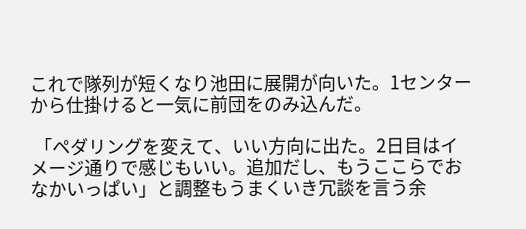これで隊列が短くなり池田に展開が向いた。1センターから仕掛けると一気に前団をのみ込んだ。

 「ペダリングを変えて、いい方向に出た。2日目はイメージ通りで感じもいい。追加だし、もうここらでおなかいっぱい」と調整もうまくいき冗談を言う余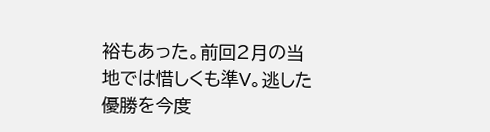裕もあった。前回2月の当地では惜しくも準V。逃した優勝を今度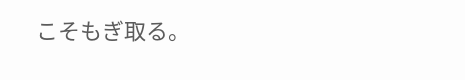こそもぎ取る。